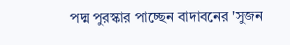পদ্ম পুরস্কার পাচ্ছেন বাদাবনের 'সুজন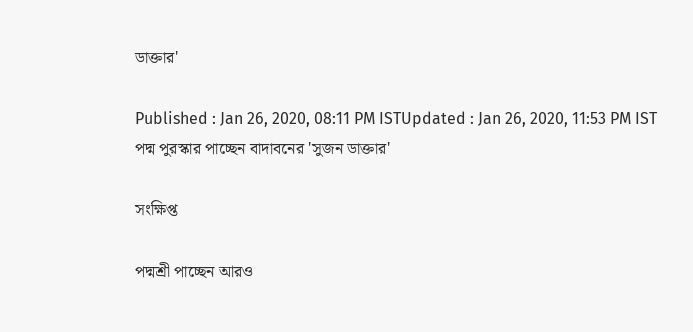ডাক্তার'

Published : Jan 26, 2020, 08:11 PM ISTUpdated : Jan 26, 2020, 11:53 PM IST
পদ্ম পুরস্কার পাচ্ছেন বাদাবনের 'সুজন ডাক্তার'

সংক্ষিপ্ত

পদ্মশ্রী পাচ্ছেন আরও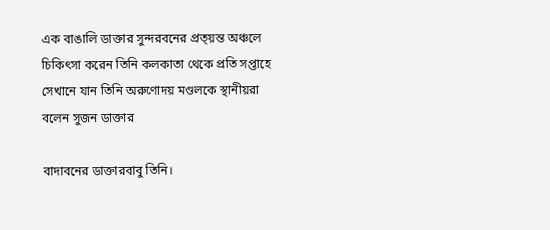এক বাঙালি ডাক্তার সুন্দরবনের প্রত্য়ন্ত অঞ্চলে চিকিৎসা করেন তিনি কলকাতা থেকে প্রতি সপ্তাহে সেখানে যান তিনি অরুণোদয় মণ্ডলকে স্থানীয়রা বলেন সুজন ডাক্তার

বাদাবনের ডাক্তারবাবু তিনি।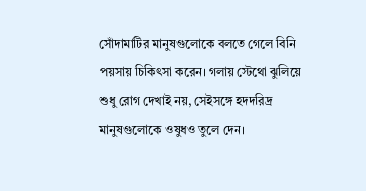সোঁদামাটির মানুষগুলোকে বলতে গেলে বিনি পয়সায় চিকিৎসা করেন। গলায় স্টেথো ঝুলিয়ে শুধু রোগ দেখাই নয়, সেইসঙ্গে হদদরিদ্র মানুষগুলোকে ওষুধও তুলে দেন।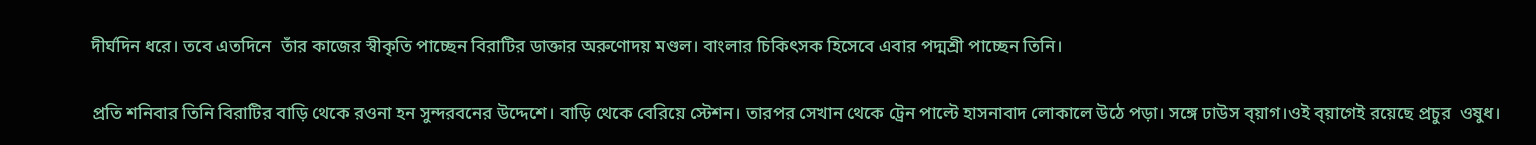দীর্ঘদিন ধরে। তবে এতদিনে  তাঁর কাজের স্বীকৃতি পাচ্ছেন বিরাটির ডাক্তার অরুণোদয় মণ্ডল। বাংলার চিকিৎসক হিসেবে এবার পদ্মশ্রী পাচ্ছেন তিনি।

প্রতি শনিবার তিনি বিরাটির বাড়ি থেকে রওনা হন সুন্দরবনের উদ্দেশে। বাড়ি থেকে বেরিয়ে স্টেশন। তারপর সেখান থেকে ট্রেন পাল্টে হাসনাবাদ লোকালে উঠে পড়া। সঙ্গে ঢাউস ব্য়াগ।ওই ব্য়াগেই রয়েছে প্রচুর  ওষুধ।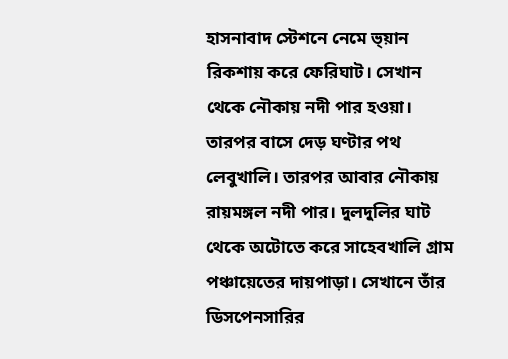হাসনাবাদ স্টেশনে নেমে ভ্য়ান রিকশায় করে ফেরিঘাট। সেখান থেকে নৌকায় নদী পার হওয়া। তারপর বাসে দেড় ঘণ্টার পথ লেবুখালি। তারপর আবার নৌকায় রায়মঙ্গল নদী পার। দুলদুলির ঘাট থেকে অটোতে করে সাহেবখালি গ্রাম পঞ্চায়েতের দায়পাড়া। সেখানে তাঁর ডিসপেনসারির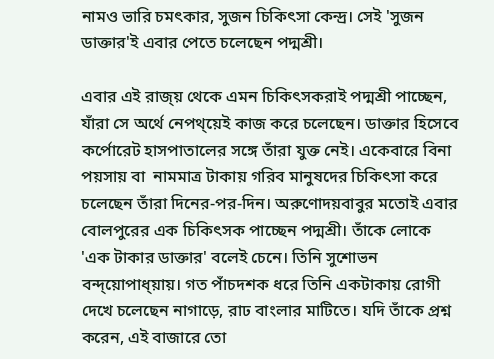নামও ভারি চমৎকার, সুজন চিকিৎসা কেন্দ্র। সেই 'সুজন ডাক্তার'ই এবার পেতে চলেছেন পদ্মশ্রী।

এবার এই রাজ্য় থেকে এমন চিকিৎসকরাই পদ্মশ্রী পাচ্ছেন, যাঁরা সে অর্থে নেপথ্য়েই কাজ করে চলেছেন। ডাক্তার হিসেবে কর্পোরেট হাসপাতালের সঙ্গে তাঁরা যুক্ত নেই। একেবারে বিনা পয়সায় বা  নামমাত্র টাকায় গরিব মানুষদের চিকিৎসা করে চলেছেন তাঁরা দিনের-পর-দিন। অরুণোদয়বাবুর মতোই এবার বোলপুরের এক চিকিৎসক পাচ্ছেন পদ্মশ্রী। তাঁকে লোকে 'এক টাকার ডাক্তার' বলেই চেনে। তিনি সুশোভন বন্দ্য়োপাধ্য়ায়। গত পাঁচদশক ধরে তিনি একটাকায় রোগী দেখে চলেছেন নাগাড়ে, রাঢ বাংলার মাটিতে। যদি তাঁকে প্রশ্ন করেন, এই বাজারে তো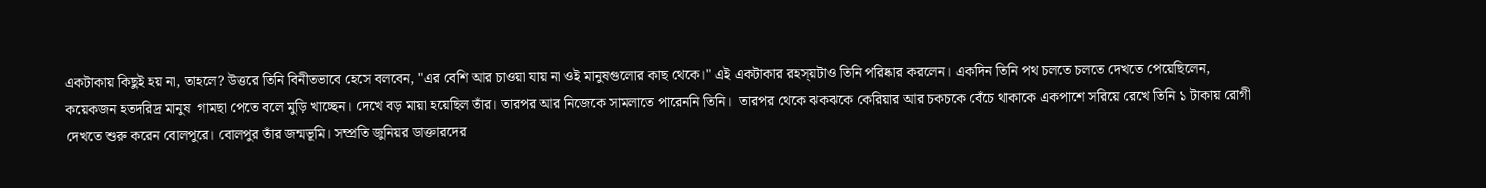একটাকায় কিছুই হয় না, তাহলে? উত্তরে তিনি বিনীতভাবে হেসে বলবেন, "এর বেশি আর চাওয়া যায় না ওই মানুষগুলোর কাছ থেকে।" এই একটাকার রহস্য়টাও তিনি পরিষ্কার করলেন। একদিন তিনি পথ চলতে চলতে দেখতে পেয়েছিলেন, কয়েকজন হতদরিদ্র মানুষ  গামছা পেতে বলে মুড়ি খাচ্ছেন। দেখে বড় মায়া হয়েছিল তাঁর। তারপর আর নিজেকে সামলাতে পারেননি তিনি।  তারপর থেকে ঝকঝকে কেরিয়ার আর চকচকে বেঁচে থাকাকে একপাশে সরিয়ে রেখে তিনি ১ টাকায় রোগী দেখতে শুরু করেন বোলপুরে। বোলপুর তাঁর জন্মভূমি। সম্প্রতি জুনিয়র ডাক্তারদের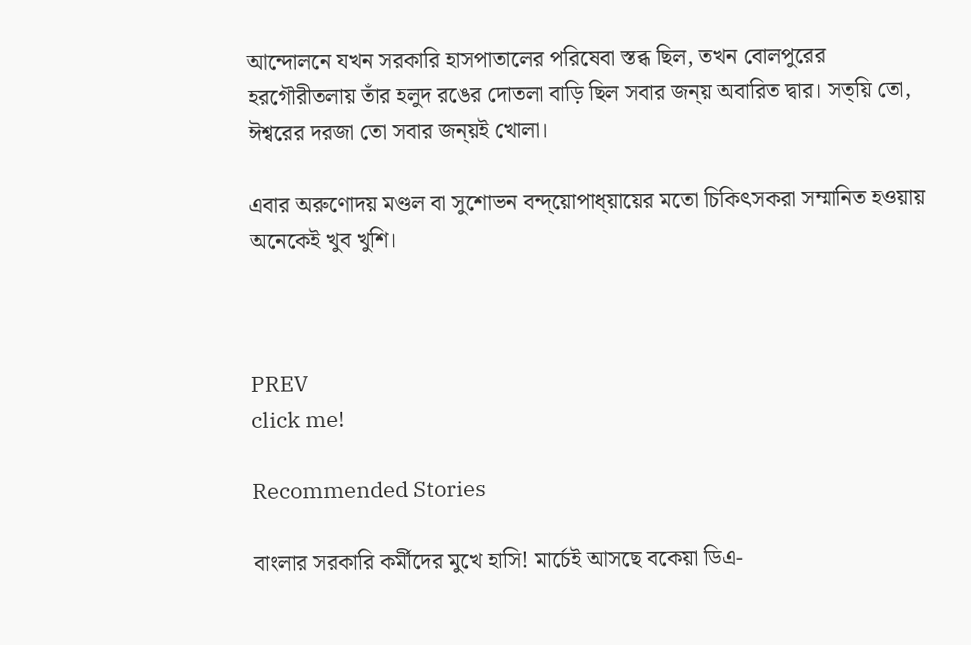আন্দোলনে যখন সরকারি হাসপাতালের পরিষেবা স্তব্ধ ছিল, তখন বোলপুরের হরগৌরীতলায় তাঁর হলুদ রঙের দোতলা বাড়ি ছিল সবার জন্য় অবারিত দ্বার। সত্য়ি তো,  ঈশ্বরের দরজা তো সবার জন্য়ই খোলা।

এবার অরুণোদয় মণ্ডল বা সুশোভন বন্দ্য়োপাধ্য়ায়ের মতো চিকিৎসকরা সম্মানিত হওয়ায় অনেকেই খুব খুশি।



PREV
click me!

Recommended Stories

বাংলার সরকারি কর্মীদের মুখে হাসি! মার্চেই আসছে বকেয়া ডিএ-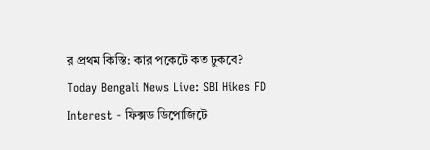র প্রথম কিস্তি: কার পকেটে কত ঢুকবে?
Today Bengali News Live: SBI Hikes FD Interest - ফিক্সড ডিপোজিটে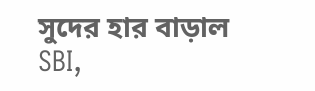সুদের হার বাড়াল SBI,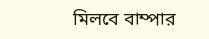মিলবে বাম্পার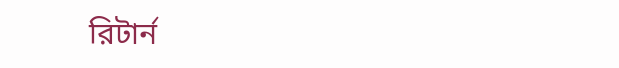রিটার্ন